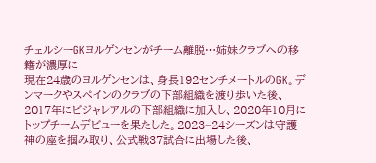チェルシーGKヨルゲンセンがチーム離脱…姉妹クラブへの移籍が濃厚に
現在24歳のヨルゲンセンは、身長192センチメートルのGK。デンマークやスペインのクラブの下部組織を渡り歩いた後、2017年にビジャレアルの下部組織に加入し、2020年10月にトップチームデビューを果たした。2023−24シーズンは守護神の座を掴み取り、公式戦37試合に出場した後、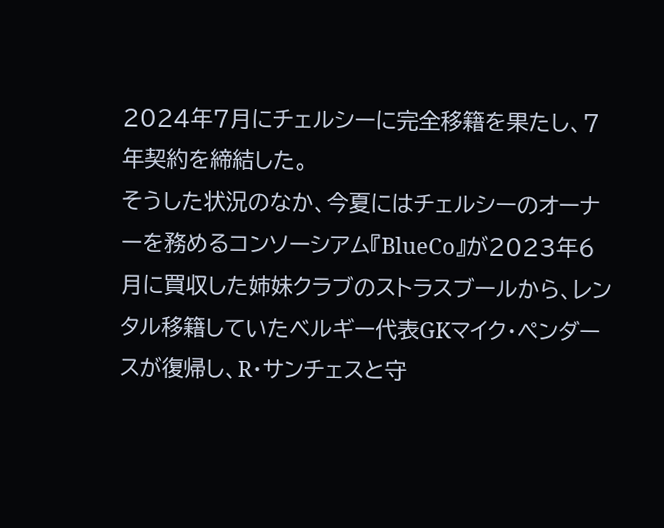2024年7月にチェルシーに完全移籍を果たし、7年契約を締結した。
そうした状況のなか、今夏にはチェルシーのオーナーを務めるコンソーシアム『BlueCo』が2023年6月に買収した姉妹クラブのストラスブールから、レンタル移籍していたベルギー代表GKマイク・ペンダースが復帰し、R・サンチェスと守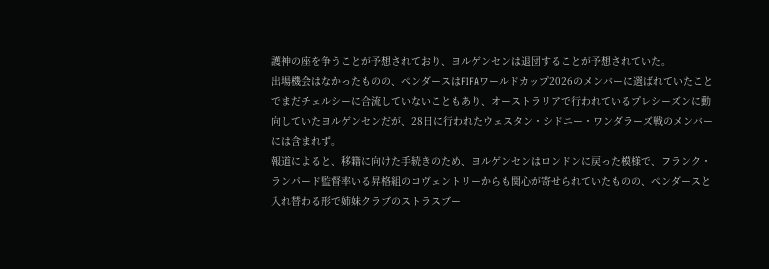護神の座を争うことが予想されており、ヨルゲンセンは退団することが予想されていた。
出場機会はなかったものの、ペンダースはFIFAワールドカップ2026のメンバーに選ばれていたことでまだチェルシーに合流していないこともあり、オーストラリアで行われているプレシーズンに動向していたヨルゲンセンだが、28日に行われたウェスタン・シドニー・ワンダラーズ戦のメンバーには含まれず。
報道によると、移籍に向けた手続きのため、ヨルゲンセンはロンドンに戻った模様で、フランク・ランパード監督率いる昇格組のコヴェントリーからも関心が寄せられていたものの、ペンダースと入れ替わる形で姉妹クラブのストラスブー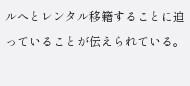ルへとレンタル移籍することに迫っていることが伝えられている。